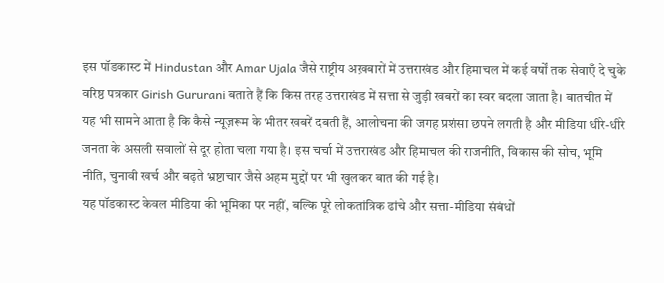इस पॉडकास्ट में Hindustan और Amar Ujala जैसे राष्ट्रीय अख़बारों में उत्तराखंड और हिमाचल में कई वर्षों तक सेवाएँ दे चुके वरिष्ठ पत्रकार Girish Gururani बताते हैं कि किस तरह उत्तराखंड में सत्ता से जुड़ी खबरों का स्वर बदला जाता है। बातचीत में यह भी सामने आता है कि कैसे न्यूज़रूम के भीतर खबरें दबती हैं, आलोचना की जगह प्रशंसा छपने लगती है और मीडिया धीरे-धीरे जनता के असली सवालों से दूर होता चला गया है। इस चर्चा में उत्तराखंड और हिमाचल की राजनीति, विकास की सोच, भूमि नीति, चुनावी खर्च और बढ़ते भ्रष्टाचार जैसे अहम मुद्दों पर भी खुलकर बात की गई है।
यह पॉडकास्ट केवल मीडिया की भूमिका पर नहीं, बल्कि पूरे लोकतांत्रिक ढांचे और सत्ता-मीडिया संबंधों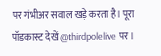पर गंभीअर सवाल खड़े करता है। पूरा पॉडकास्ट देखें @thirdpolelive पर।